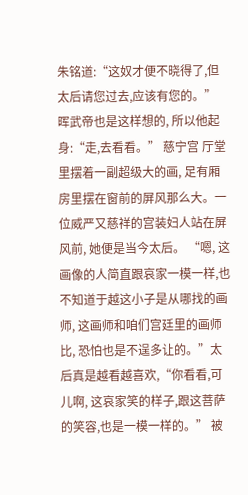朱铭道:“这奴才便不晓得了,但太后请您过去,应该有您的。” 晖武帝也是这样想的, 所以他起身:“走,去看看。” 慈宁宫 厅堂里摆着一副超级大的画, 足有厢房里摆在窗前的屏风那么大。一位威严又慈祥的宫装妇人站在屏风前, 她便是当今太后。 “嗯, 这画像的人简直跟哀家一模一样,也不知道于越这小子是从哪找的画师, 这画师和咱们宫廷里的画师比, 恐怕也是不逞多让的。”太后真是越看越喜欢,“你看看,可儿啊, 这哀家笑的样子,跟这菩萨的笑容,也是一模一样的。” 被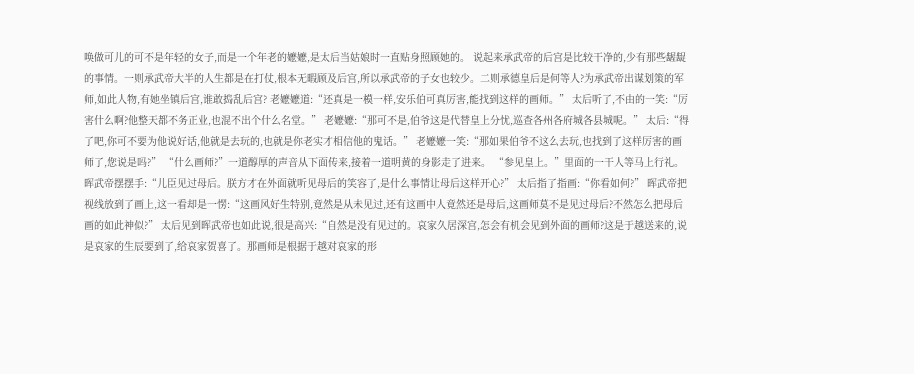唤做可儿的可不是年轻的女子,而是一个年老的嬷嬷,是太后当姑娘时一直贴身照顾她的。 说起来承武帝的后宫是比较干净的,少有那些龌龊的事情。一则承武帝大半的人生都是在打仗,根本无暇顾及后宫,所以承武帝的子女也较少。二则承德皇后是何等人?为承武帝出谋划策的军师,如此人物,有她坐镇后宫,谁敢捣乱后宫? 老嬷嬷道:“还真是一模一样,安乐伯可真厉害,能找到这样的画师。” 太后听了,不由的一笑:“厉害什么啊?他整天都不务正业,也混不出个什么名堂。” 老嬷嬷:“那可不是,伯爷这是代替皇上分忧,巡查各州各府城各县城呢。” 太后:“得了吧,你可不要为他说好话,他就是去玩的,也就是你老实才相信他的鬼话。” 老嬷嬷一笑:“那如果伯爷不这么去玩,也找到了这样厉害的画师了,您说是吗?” “什么画师?”一道醇厚的声音从下面传来,接着一道明黄的身影走了进来。 “参见皇上。”里面的一干人等马上行礼。 晖武帝摆摆手:“儿臣见过母后。朕方才在外面就听见母后的笑容了,是什么事情让母后这样开心?” 太后指了指画:“你看如何?” 晖武帝把视线放到了画上,这一看却是一愣:“这画风好生特别,竟然是从未见过,还有这画中人竟然还是母后,这画师莫不是见过母后?不然怎么把母后画的如此神似?” 太后见到晖武帝也如此说,很是高兴:“自然是没有见过的。哀家久居深宫,怎会有机会见到外面的画师?这是于越送来的,说是哀家的生辰要到了,给哀家贺喜了。那画师是根据于越对哀家的形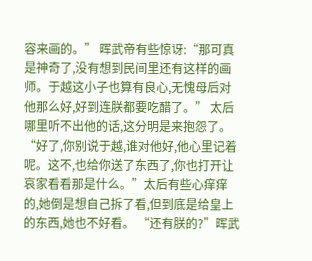容来画的。” 晖武帝有些惊讶:“那可真是神奇了,没有想到民间里还有这样的画师。于越这小子也算有良心,无愧母后对他那么好,好到连朕都要吃醋了。” 太后哪里听不出他的话,这分明是来抱怨了。“好了,你别说于越,谁对他好,他心里记着呢。这不,也给你送了东西了,你也打开让哀家看看那是什么。”太后有些心痒痒的,她倒是想自己拆了看,但到底是给皇上的东西,她也不好看。 “还有朕的?”晖武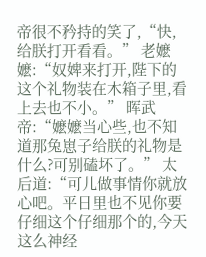帝很不矜持的笑了,“快,给朕打开看看。” 老嬷嬷:“奴婢来打开,陛下的这个礼物装在木箱子里,看上去也不小。” 晖武帝:“嬷嬷当心些,也不知道那兔崽子给朕的礼物是什么?可别磕坏了。” 太后道:“可儿做事情你就放心吧。平日里也不见你要仔细这个仔细那个的,今天这么神经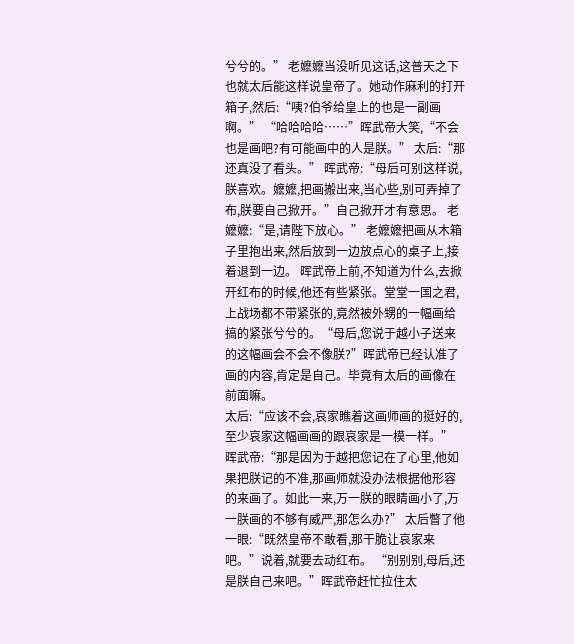兮兮的。” 老嬷嬷当没听见这话,这普天之下也就太后能这样说皇帝了。她动作麻利的打开箱子,然后:“咦?伯爷给皇上的也是一副画啊。” “哈哈哈哈……”晖武帝大笑,“不会也是画吧?有可能画中的人是朕。” 太后:“那还真没了看头。” 晖武帝:“母后可别这样说,朕喜欢。嬷嬷,把画搬出来,当心些,别可弄掉了布,朕要自己掀开。”自己掀开才有意思。 老嬷嬷:“是,请陛下放心。” 老嬷嬷把画从木箱子里抱出来,然后放到一边放点心的桌子上,接着退到一边。 晖武帝上前,不知道为什么,去掀开红布的时候,他还有些紧张。堂堂一国之君,上战场都不带紧张的,竟然被外甥的一幅画给搞的紧张兮兮的。“母后,您说于越小子送来的这幅画会不会不像朕?”晖武帝已经认准了画的内容,肯定是自己。毕竟有太后的画像在前面嘛。
太后:“应该不会,哀家瞧着这画师画的挺好的,至少哀家这幅画画的跟哀家是一模一样。” 晖武帝:“那是因为于越把您记在了心里,他如果把朕记的不准,那画师就没办法根据他形容的来画了。如此一来,万一朕的眼睛画小了,万一朕画的不够有威严,那怎么办?” 太后瞥了他一眼:“既然皇帝不敢看,那干脆让哀家来吧。”说着,就要去动红布。 “别别别,母后,还是朕自己来吧。”晖武帝赶忙拉住太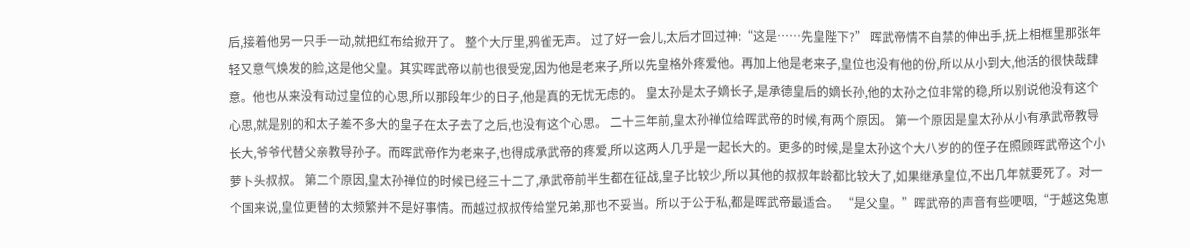后,接着他另一只手一动,就把红布给掀开了。 整个大厅里,鸦雀无声。 过了好一会儿,太后才回过神:“这是……先皇陛下?” 晖武帝情不自禁的伸出手,抚上相框里那张年轻又意气焕发的脸,这是他父皇。其实晖武帝以前也很受宠,因为他是老来子,所以先皇格外疼爱他。再加上他是老来子,皇位也没有他的份,所以从小到大,他活的很快哉肆意。他也从来没有动过皇位的心思,所以那段年少的日子,他是真的无忧无虑的。 皇太孙是太子嫡长子,是承德皇后的嫡长孙,他的太孙之位非常的稳,所以别说他没有这个心思,就是别的和太子差不多大的皇子在太子去了之后,也没有这个心思。 二十三年前,皇太孙禅位给晖武帝的时候,有两个原因。 第一个原因是皇太孙从小有承武帝教导长大,爷爷代替父亲教导孙子。而晖武帝作为老来子,也得成承武帝的疼爱,所以这两人几乎是一起长大的。更多的时候,是皇太孙这个大八岁的的侄子在照顾晖武帝这个小萝卜头叔叔。 第二个原因,皇太孙禅位的时候已经三十二了,承武帝前半生都在征战,皇子比较少,所以其他的叔叔年龄都比较大了,如果继承皇位,不出几年就要死了。对一个国来说,皇位更替的太频繁并不是好事情。而越过叔叔传给堂兄弟,那也不妥当。所以于公于私,都是晖武帝最适合。 “是父皇。”晖武帝的声音有些哽咽,“于越这兔崽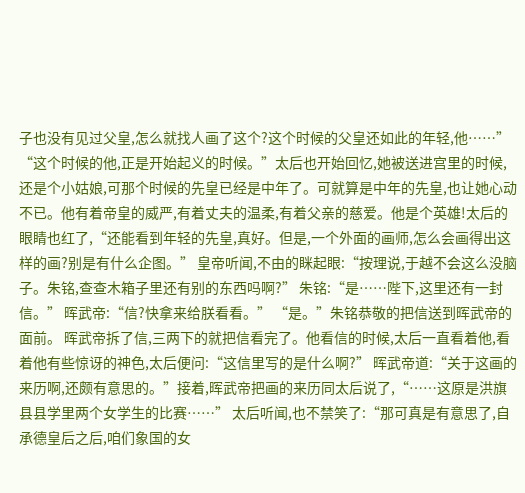子也没有见过父皇,怎么就找人画了这个?这个时候的父皇还如此的年轻,他……” “这个时候的他,正是开始起义的时候。”太后也开始回忆,她被送进宫里的时候,还是个小姑娘,可那个时候的先皇已经是中年了。可就算是中年的先皇,也让她心动不已。他有着帝皇的威严,有着丈夫的温柔,有着父亲的慈爱。他是个英雄!太后的眼睛也红了,“还能看到年轻的先皇,真好。但是,一个外面的画师,怎么会画得出这样的画?别是有什么企图。” 皇帝听闻,不由的眯起眼:“按理说,于越不会这么没脑子。朱铭,查查木箱子里还有别的东西吗啊?” 朱铭:“是……陛下,这里还有一封信。” 晖武帝:“信?快拿来给朕看看。” “是。”朱铭恭敬的把信送到晖武帝的面前。 晖武帝拆了信,三两下的就把信看完了。他看信的时候,太后一直看着他,看着他有些惊讶的神色,太后便问:“这信里写的是什么啊?” 晖武帝道:“关于这画的来历啊,还颇有意思的。”接着,晖武帝把画的来历同太后说了,“……这原是洪旗县县学里两个女学生的比赛……” 太后听闻,也不禁笑了:“那可真是有意思了,自承德皇后之后,咱们象国的女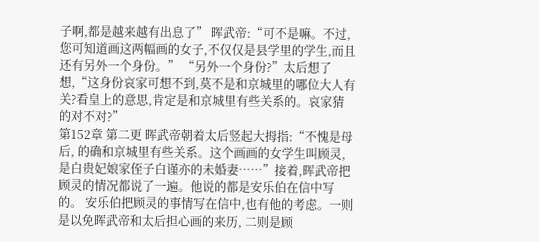子啊,都是越来越有出息了” 晖武帝:“可不是嘛。不过,您可知道画这两幅画的女子,不仅仅是县学里的学生,而且还有另外一个身份。” “另外一个身份?”太后想了想,“这身份哀家可想不到,莫不是和京城里的哪位大人有关?看皇上的意思,肯定是和京城里有些关系的。哀家猜的对不对?”
第152章 第二更 晖武帝朝着太后竖起大拇指:“不愧是母后, 的确和京城里有些关系。这个画画的女学生叫顾灵,是白贵妃娘家侄子白谨亦的未婚妻……”接着,晖武帝把顾灵的情况都说了一遍。他说的都是安乐伯在信中写的。 安乐伯把顾灵的事情写在信中,也有他的考虑。一则是以免晖武帝和太后担心画的来历, 二则是顾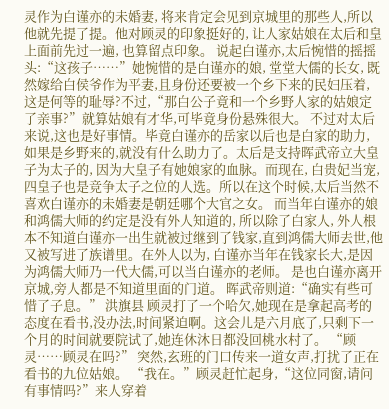灵作为白谨亦的未婚妻, 将来肯定会见到京城里的那些人,所以他就先提了提。他对顾灵的印象挺好的, 让人家姑娘在太后和皇上面前先过一遍, 也算留点印象。 说起白谨亦,太后惋惜的摇摇头:“这孩子……”她惋惜的是白谨亦的娘, 堂堂大儒的长女, 既然嫁给白侯爷作为平妻,且身份还要被一个乡下来的民妇压着, 这是何等的耻辱?不过,“那白公子竟和一个乡野人家的姑娘定了亲事?”就算姑娘有才华,可毕竟身份悬殊很大。 不过对太后来说,这也是好事情。毕竟白谨亦的岳家以后也是白家的助力, 如果是乡野来的,就没有什么助力了。太后是支持晖武帝立大皇子为太子的, 因为大皇子有她娘家的血脉。而现在, 白贵妃当宠, 四皇子也是竞争太子之位的人选。所以在这个时候,太后当然不喜欢白谨亦的未婚妻是朝廷哪个大官之女。 而当年白谨亦的娘和鸿儒大师的约定是没有外人知道的, 所以除了白家人, 外人根本不知道白谨亦一出生就被过继到了钱家,直到鸿儒大师去世,他又被写进了族谱里。在外人以为, 白谨亦当年在钱家长大,是因为鸿儒大师乃一代大儒,可以当白谨亦的老师。 是也白谨亦离开京城,旁人都是不知道里面的门道。 晖武帝则道:“确实有些可惜了子息。” 洪旗县 顾灵打了一个哈欠,她现在是拿起高考的态度在看书,没办法,时间紧迫啊。这会儿是六月底了,只剩下一个月的时间就要院试了,她连休沐日都没回桃水村了。 “顾灵……顾灵在吗?” 突然,玄班的门口传来一道女声,打扰了正在看书的九位姑娘。 “我在。”顾灵赶忙起身,“这位同窗,请问有事情吗?”来人穿着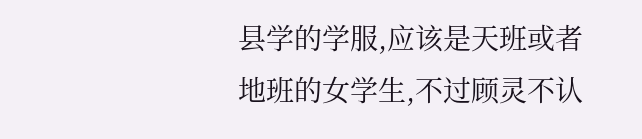县学的学服,应该是天班或者地班的女学生,不过顾灵不认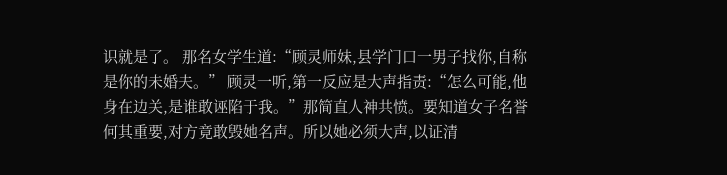识就是了。 那名女学生道:“顾灵师妹,县学门口一男子找你,自称是你的未婚夫。” 顾灵一听,第一反应是大声指责:“怎么可能,他身在边关,是谁敢诬陷于我。”那简直人神共愤。要知道女子名誉何其重要,对方竟敢毁她名声。所以她必须大声,以证清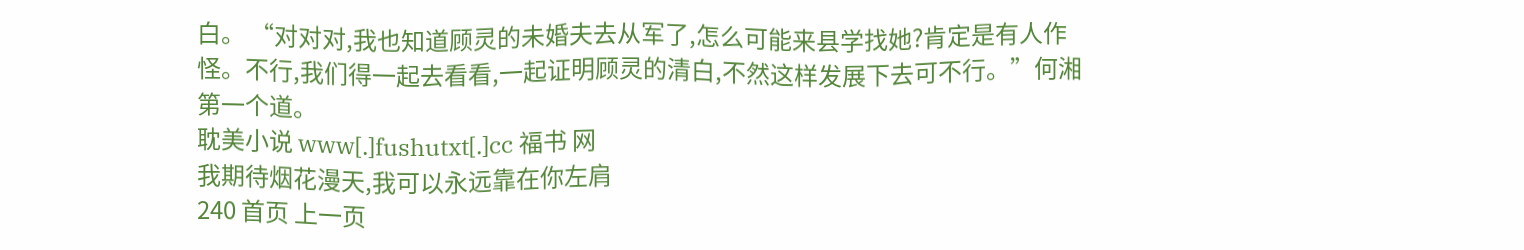白。 “对对对,我也知道顾灵的未婚夫去从军了,怎么可能来县学找她?肯定是有人作怪。不行,我们得一起去看看,一起证明顾灵的清白,不然这样发展下去可不行。”何湘第一个道。
耽美小说 www[.]fushutxt[.]cc 福书 网
我期待烟花漫天,我可以永远靠在你左肩
240 首页 上一页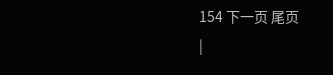154 下一页 尾页
|